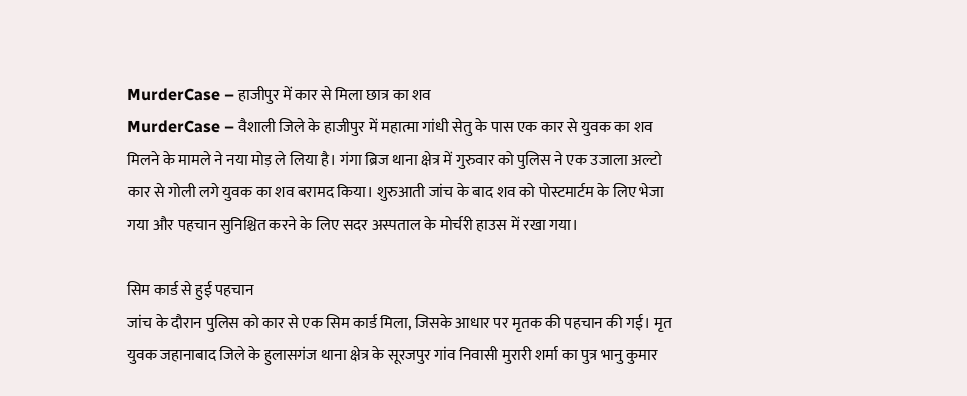MurderCase – हाजीपुर में कार से मिला छात्र का शव
MurderCase – वैशाली जिले के हाजीपुर में महात्मा गांधी सेतु के पास एक कार से युवक का शव मिलने के मामले ने नया मोड़ ले लिया है। गंगा ब्रिज थाना क्षेत्र में गुरुवार को पुलिस ने एक उजाला अल्टो कार से गोली लगे युवक का शव बरामद किया। शुरुआती जांच के बाद शव को पोस्टमार्टम के लिए भेजा गया और पहचान सुनिश्चित करने के लिए सदर अस्पताल के मोर्चरी हाउस में रखा गया।

सिम कार्ड से हुई पहचान
जांच के दौरान पुलिस को कार से एक सिम कार्ड मिला, जिसके आधार पर मृतक की पहचान की गई। मृत युवक जहानाबाद जिले के हुलासगंज थाना क्षेत्र के सूरजपुर गांव निवासी मुरारी शर्मा का पुत्र भानु कुमार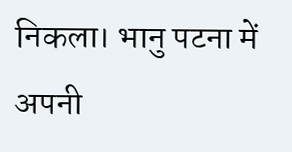निकला। भानु पटना में अपनी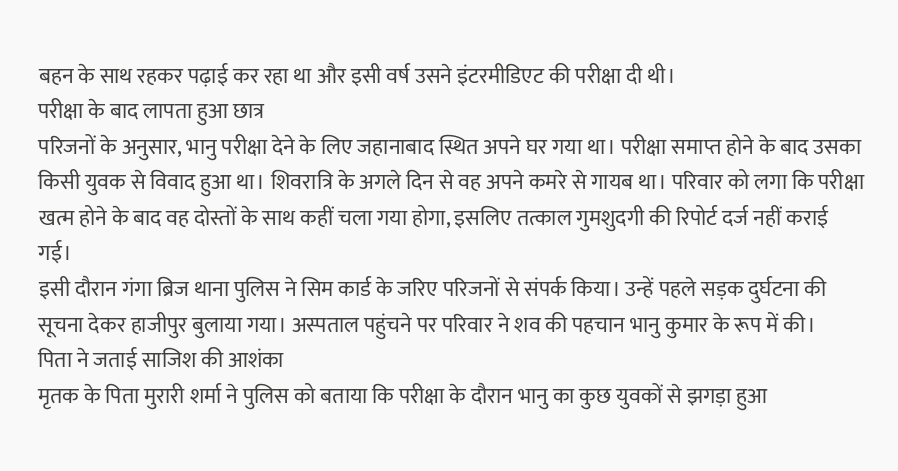बहन के साथ रहकर पढ़ाई कर रहा था और इसी वर्ष उसने इंटरमीडिएट की परीक्षा दी थी।
परीक्षा के बाद लापता हुआ छात्र
परिजनों के अनुसार, भानु परीक्षा देने के लिए जहानाबाद स्थित अपने घर गया था। परीक्षा समाप्त होने के बाद उसका किसी युवक से विवाद हुआ था। शिवरात्रि के अगले दिन से वह अपने कमरे से गायब था। परिवार को लगा कि परीक्षा खत्म होने के बाद वह दोस्तों के साथ कहीं चला गया होगा, इसलिए तत्काल गुमशुदगी की रिपोर्ट दर्ज नहीं कराई गई।
इसी दौरान गंगा ब्रिज थाना पुलिस ने सिम कार्ड के जरिए परिजनों से संपर्क किया। उन्हें पहले सड़क दुर्घटना की सूचना देकर हाजीपुर बुलाया गया। अस्पताल पहुंचने पर परिवार ने शव की पहचान भानु कुमार के रूप में की।
पिता ने जताई साजिश की आशंका
मृतक के पिता मुरारी शर्मा ने पुलिस को बताया कि परीक्षा के दौरान भानु का कुछ युवकों से झगड़ा हुआ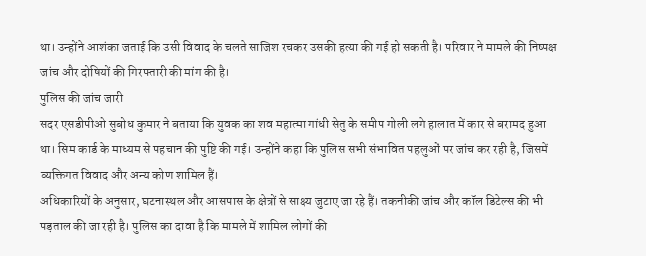था। उन्होंने आशंका जताई कि उसी विवाद के चलते साजिश रचकर उसकी हत्या की गई हो सकती है। परिवार ने मामले की निष्पक्ष जांच और दोषियों की गिरफ्तारी की मांग की है।
पुलिस की जांच जारी
सदर एसडीपीओ सुबोध कुमार ने बताया कि युवक का शव महात्मा गांधी सेतु के समीप गोली लगे हालात में कार से बरामद हुआ था। सिम कार्ड के माध्यम से पहचान की पुष्टि की गई। उन्होंने कहा कि पुलिस सभी संभावित पहलुओं पर जांच कर रही है, जिसमें व्यक्तिगत विवाद और अन्य कोण शामिल हैं।
अधिकारियों के अनुसार, घटनास्थल और आसपास के क्षेत्रों से साक्ष्य जुटाए जा रहे हैं। तकनीकी जांच और कॉल डिटेल्स की भी पड़ताल की जा रही है। पुलिस का दावा है कि मामले में शामिल लोगों की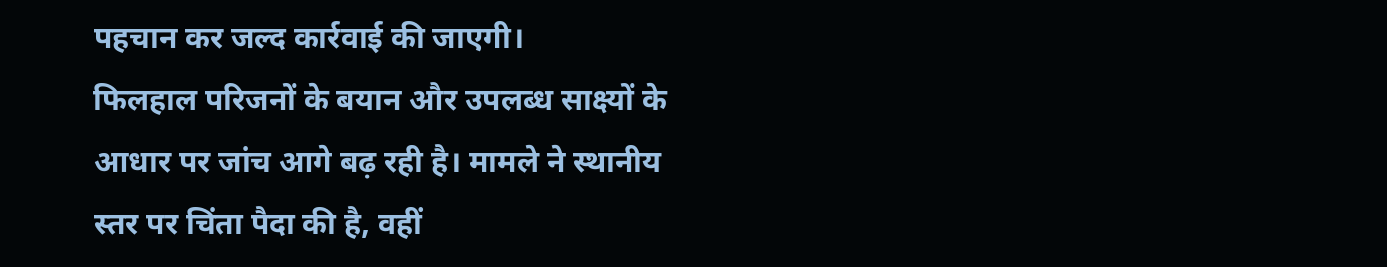पहचान कर जल्द कार्रवाई की जाएगी।
फिलहाल परिजनों के बयान और उपलब्ध साक्ष्यों के आधार पर जांच आगे बढ़ रही है। मामले ने स्थानीय स्तर पर चिंता पैदा की है, वहीं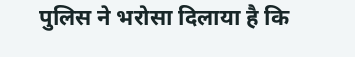पुलिस ने भरोसा दिलाया है कि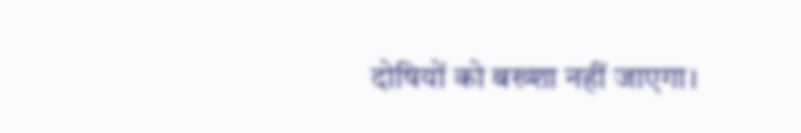दोषियों को बख्शा नहीं जाएगा।